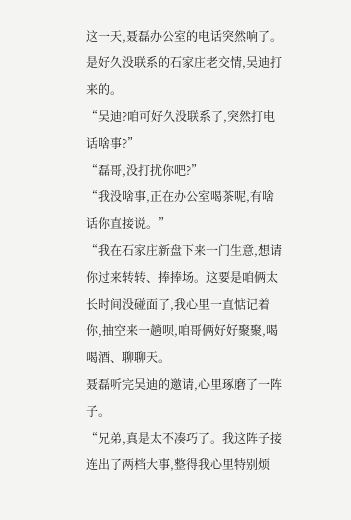这一天,聂磊办公室的电话突然响了。是好久没联系的石家庄老交情,吴迪打来的。
“吴迪?咱可好久没联系了,突然打电话啥事?”
“磊哥,没打扰你吧?”
“我没啥事,正在办公室喝茶呢,有啥话你直接说。”
“我在石家庄新盘下来一门生意,想请你过来转转、捧捧场。这要是咱俩太长时间没碰面了,我心里一直惦记着你,抽空来一趟呗,咱哥俩好好聚聚,喝喝酒、聊聊天。
聂磊听完吴迪的邀请,心里琢磨了一阵子。
“兄弟,真是太不凑巧了。我这阵子接连出了两档大事,整得我心里特别烦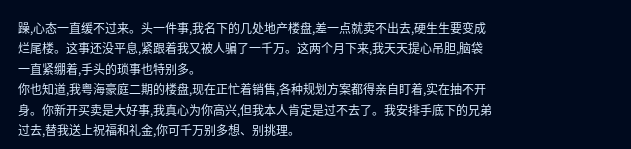躁,心态一直缓不过来。头一件事,我名下的几处地产楼盘,差一点就卖不出去,硬生生要变成烂尾楼。这事还没平息,紧跟着我又被人骗了一千万。这两个月下来,我天天提心吊胆,脑袋一直紧绷着,手头的琐事也特别多。
你也知道,我粤海豪庭二期的楼盘,现在正忙着销售,各种规划方案都得亲自盯着,实在抽不开身。你新开买卖是大好事,我真心为你高兴,但我本人肯定是过不去了。我安排手底下的兄弟过去,替我送上祝福和礼金,你可千万别多想、别挑理。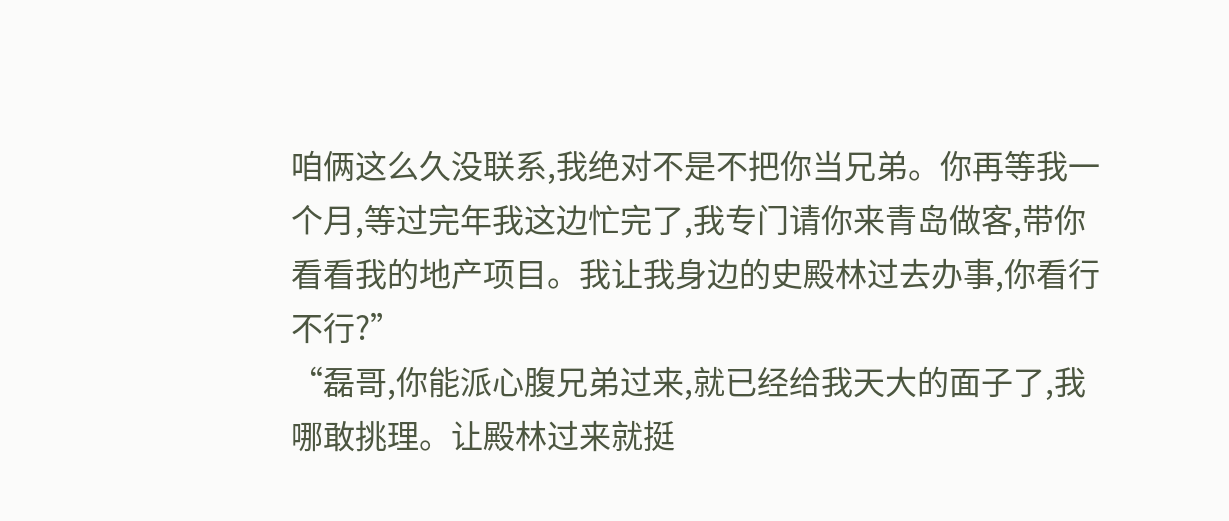咱俩这么久没联系,我绝对不是不把你当兄弟。你再等我一个月,等过完年我这边忙完了,我专门请你来青岛做客,带你看看我的地产项目。我让我身边的史殿林过去办事,你看行不行?”
“磊哥,你能派心腹兄弟过来,就已经给我天大的面子了,我哪敢挑理。让殿林过来就挺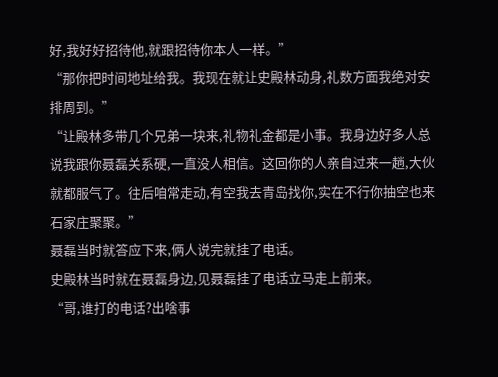好,我好好招待他,就跟招待你本人一样。”
“那你把时间地址给我。我现在就让史殿林动身,礼数方面我绝对安排周到。”
“让殿林多带几个兄弟一块来,礼物礼金都是小事。我身边好多人总说我跟你聂磊关系硬,一直没人相信。这回你的人亲自过来一趟,大伙就都服气了。往后咱常走动,有空我去青岛找你,实在不行你抽空也来石家庄聚聚。”
聂磊当时就答应下来,俩人说完就挂了电话。
史殿林当时就在聂磊身边,见聂磊挂了电话立马走上前来。
“哥,谁打的电话?出啥事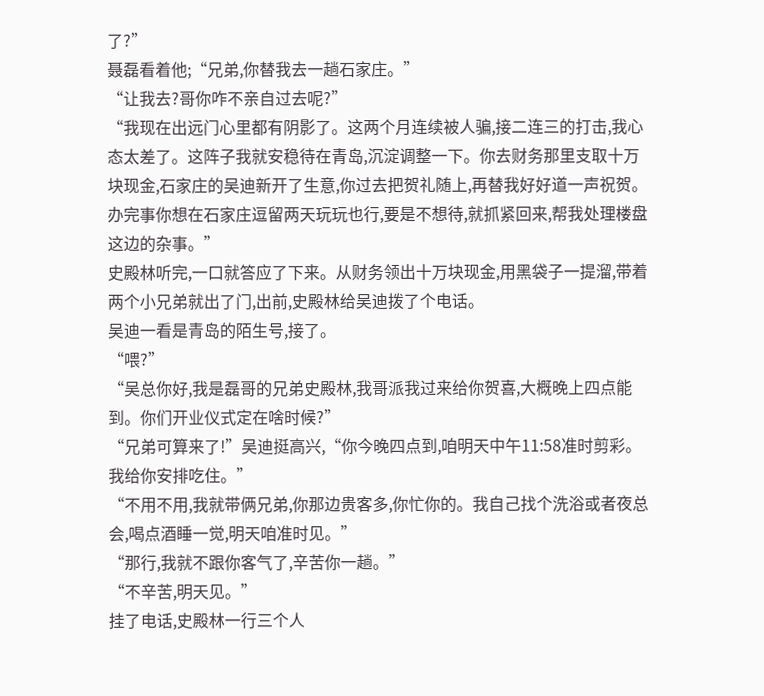了?”
聂磊看着他;“兄弟,你替我去一趟石家庄。”
“让我去?哥你咋不亲自过去呢?”
“我现在出远门心里都有阴影了。这两个月连续被人骗,接二连三的打击,我心态太差了。这阵子我就安稳待在青岛,沉淀调整一下。你去财务那里支取十万块现金,石家庄的吴迪新开了生意,你过去把贺礼随上,再替我好好道一声祝贺。办完事你想在石家庄逗留两天玩玩也行,要是不想待,就抓紧回来,帮我处理楼盘这边的杂事。”
史殿林听完,一口就答应了下来。从财务领出十万块现金,用黑袋子一提溜,带着两个小兄弟就出了门,出前,史殿林给吴迪拨了个电话。
吴迪一看是青岛的陌生号,接了。
“喂?”
“吴总你好,我是磊哥的兄弟史殿林,我哥派我过来给你贺喜,大概晚上四点能到。你们开业仪式定在啥时候?”
“兄弟可算来了!”吴迪挺高兴,“你今晚四点到,咱明天中午11:58准时剪彩。我给你安排吃住。”
“不用不用,我就带俩兄弟,你那边贵客多,你忙你的。我自己找个洗浴或者夜总会,喝点酒睡一觉,明天咱准时见。”
“那行,我就不跟你客气了,辛苦你一趟。”
“不辛苦,明天见。”
挂了电话,史殿林一行三个人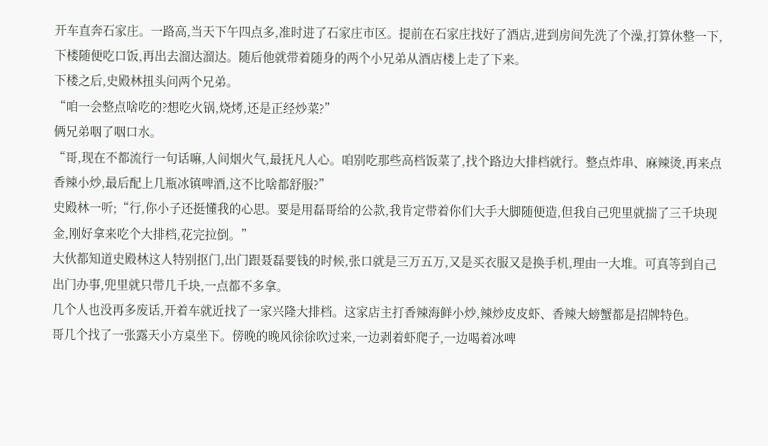开车直奔石家庄。一路高,当天下午四点多,准时进了石家庄市区。提前在石家庄找好了酒店,进到房间先洗了个澡,打算休整一下,下楼随便吃口饭,再出去溜达溜达。随后他就带着随身的两个小兄弟从酒店楼上走了下来。
下楼之后,史殿林扭头问两个兄弟。
“咱一会整点啥吃的?想吃火锅,烧烤,还是正经炒菜?”
俩兄弟咽了咽口水。
“哥,现在不都流行一句话嘛,人间烟火气,最抚凡人心。咱别吃那些高档饭菜了,找个路边大排档就行。整点炸串、麻辣烫,再来点香辣小炒,最后配上几瓶冰镇啤酒,这不比啥都舒服?”
史殿林一听;“行,你小子还挺懂我的心思。要是用磊哥给的公款,我肯定带着你们大手大脚随便造,但我自己兜里就揣了三千块现金,刚好拿来吃个大排档,花完拉倒。”
大伙都知道史殿林这人特别抠门,出门跟聂磊要钱的时候,张口就是三万五万,又是买衣服又是换手机,理由一大堆。可真等到自己出门办事,兜里就只带几千块,一点都不多拿。
几个人也没再多废话,开着车就近找了一家兴隆大排档。这家店主打香辣海鲜小炒,辣炒皮皮虾、香辣大螃蟹都是招牌特色。
哥几个找了一张露天小方桌坐下。傍晚的晚风徐徐吹过来,一边剥着虾爬子,一边喝着冰啤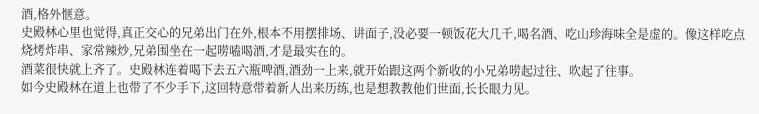酒,格外惬意。
史殿林心里也觉得,真正交心的兄弟出门在外,根本不用摆排场、讲面子,没必要一顿饭花大几千,喝名酒、吃山珍海味全是虚的。像这样吃点烧烤炸串、家常辣炒,兄弟围坐在一起唠嗑喝酒,才是最实在的。
酒菜很快就上齐了。史殿林连着喝下去五六瓶啤酒,酒劲一上来,就开始跟这两个新收的小兄弟唠起过往、吹起了往事。
如今史殿林在道上也带了不少手下,这回特意带着新人出来历练,也是想教教他们世面,长长眼力见。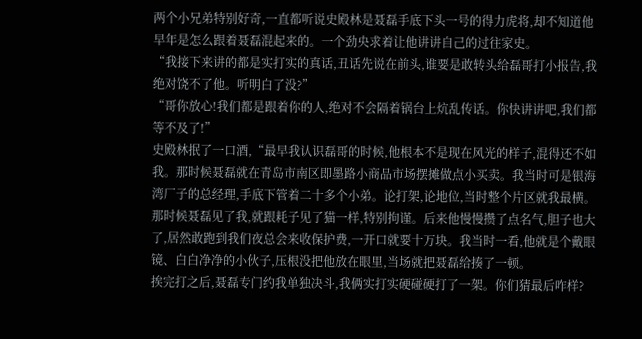两个小兄弟特别好奇,一直都听说史殿林是聂磊手底下头一号的得力虎将,却不知道他早年是怎么跟着聂磊混起来的。一个劲央求着让他讲讲自己的过往家史。
“我接下来讲的都是实打实的真话,丑话先说在前头,谁要是敢转头给磊哥打小报告,我绝对饶不了他。听明白了没?”
“哥你放心!我们都是跟着你的人,绝对不会隔着锅台上炕乱传话。你快讲讲吧,我们都等不及了!”
史殿林抿了一口酒,“最早我认识磊哥的时候,他根本不是现在风光的样子,混得还不如我。那时候聂磊就在青岛市南区即墨路小商品市场摆摊做点小买卖。我当时可是银海湾厂子的总经理,手底下管着二十多个小弟。论打架,论地位,当时整个片区就我最横。
那时候聂磊见了我,就跟耗子见了猫一样,特别拘谨。后来他慢慢攒了点名气,胆子也大了,居然敢跑到我们夜总会来收保护费,一开口就要十万块。我当时一看,他就是个戴眼镜、白白净净的小伙子,压根没把他放在眼里,当场就把聂磊给揍了一顿。
挨完打之后,聂磊专门约我单独决斗,我俩实打实硬碰硬打了一架。你们猜最后咋样?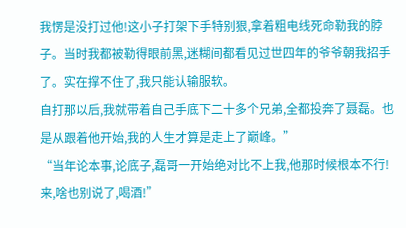我愣是没打过他!这小子打架下手特别狠,拿着粗电线死命勒我的脖子。当时我都被勒得眼前黑,迷糊间都看见过世四年的爷爷朝我招手了。实在撑不住了,我只能认输服软。
自打那以后,我就带着自己手底下二十多个兄弟,全都投奔了聂磊。也是从跟着他开始,我的人生才算是走上了巅峰。”
“当年论本事,论底子,磊哥一开始绝对比不上我,他那时候根本不行!来,啥也别说了,喝酒!”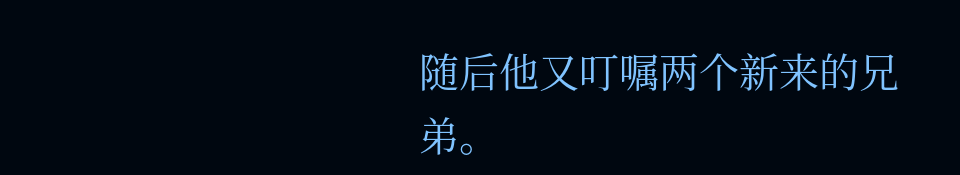随后他又叮嘱两个新来的兄弟。